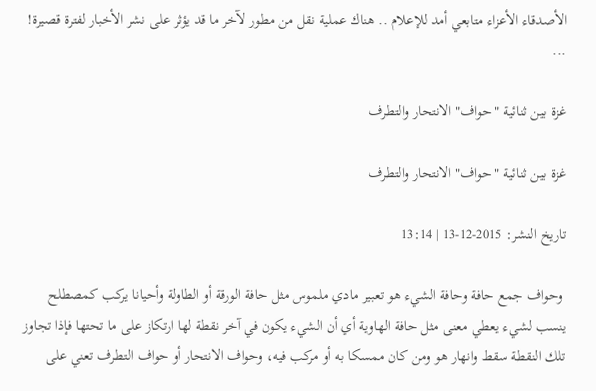الأصدقاء الأعزاء متابعي أمد للإعلام .. هناك عملية نقل من مطور لآخر ما قد يؤثر على نشر الأخبار لفترة قصيرة! ...

غزة بين ثنائية "حواف" الانتحار والتطرف

غزة بين ثنائية "حواف" الانتحار والتطرف

تاريخ النشر: 2015-12-13 | 13:14

 وحواف جمع حافة وحافة الشيء هو تعبير مادي ملموس مثل حافة الورقة أو الطاولة وأحيانا يركب كمصطلح ينسب لشيء يعطي معنى مثل حافة الهاوية أي أن الشيء يكون في آخر نقطة لها ارتكاز على ما تحتها فإذا تجاوز تلك النقطة سقط وانهار هو ومن كان ممسكا به أو مركب فيه، وحواف الانتحار أو حواف التطرف تعني على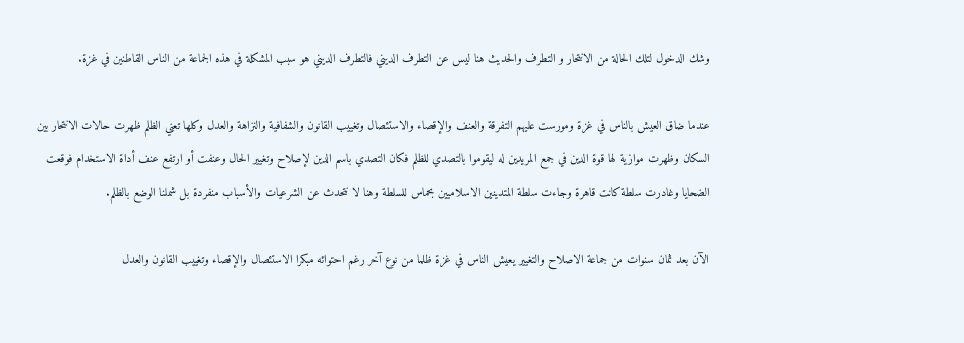وشك الدخول لتلك الحالة من الانتحار و التطرف والحديث هنا ليس عن التطرف الديني فالتطرف الديني هو سبب المشكلة في هذه الجماعة من الناس القاطنين في غزة.

عندما ضاق العيش بالناس في غزة ومورست عليهم التفرقة والعنف والإقصاء والاستئصال وتغييب القانون والشفافية والنزاهة والعدل وكلها تعني الظلم ظهرت حالات الانتحار بين السكان وظهرت موازية لها قوة الدين في جمع المريدين له ليقوموا بالتصدي للظلم فكان التصدي باسم الدين لإصلاح وتغيير الحال وعنفت أو ارتفع عنف أداة الاستخدام فوقعت الضحايا وغادرت سلطة كانت قاهرة وجاءت سلطة المتدينين الاسلاميين بحماس للسلطة وهنا لا نتحدث عن الشرعيات والأسباب منفردة بل شملنا الوضع بالظلم.

الآن بعد ثمان سنوات من جماعة الاصلاح والتغيير يعيش الناس في غزة ظلما من نوع آخر رغم احتوائه مبكرا الاستئصال والإقصاء وتغييب القانون والعدل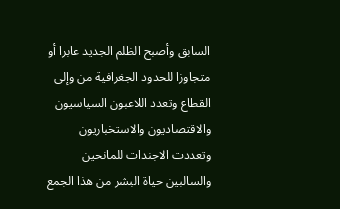السابق وأصبح الظلم الجديد عابرا أو متجاوزا للحدود الجغرافية من وإلى القطاع وتعدد اللاعبون السياسيون والاقتصاديون والاستخباريون وتعددت الاجندات للمانحين والسالبين حياة البشر من هذا الجمع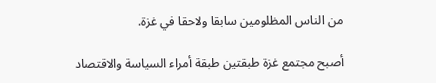من الناس المظلومين سابقا ولاحقا في غزة.

أصبح مجتمع غزة طبقتين طبقة أمراء السياسة والاقتصاد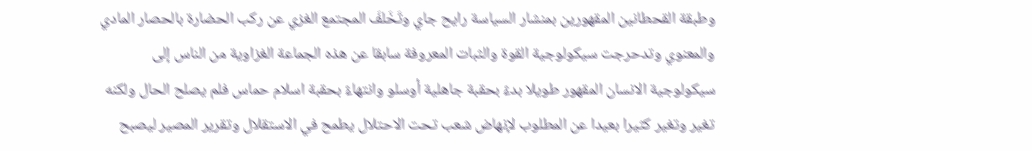وطبقة القحطانين المقهورين بمنشار السياسة رايح جاي وتَخَلفَ المجتمع الغزي عن ركب الحضارة بالحصار المادي والمعنوي وتدحرجت سيكولوجية القوة والثبات المعروفة سابقا عن هذه الجماعة الغزاوية من الناس إلى سيكولوجية الانسان المقهور طويلا بدءً بحقبة جاهلية أوسلو وانتهاءً بحقبة اسلام حماس فلم يصلح الحال ولكنه تغير وتغير كثيرا بعيدا عن المطلوب لإنهاض شعب تحت الاحتلال يطمح في الاستقلال وتقرير المصير ليصبح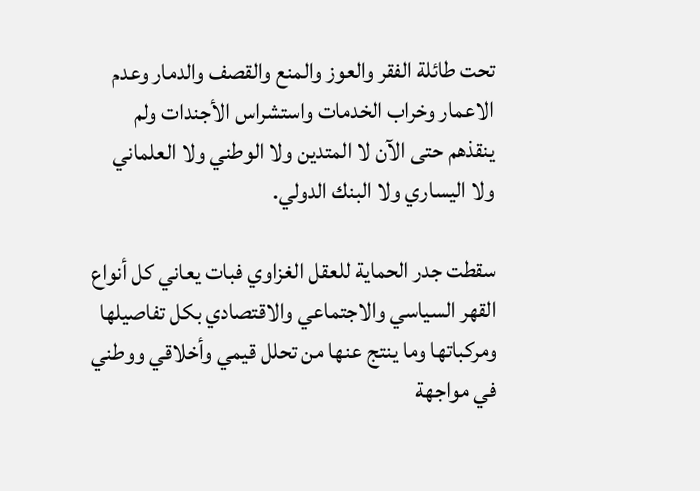تحت طائلة الفقر والعوز والمنع والقصف والدمار وعدم الاعمار وخراب الخدمات واستشراس الأجندات ولم ينقذهم حتى الآن لا المتدين ولا الوطني ولا العلماني ولا اليساري ولا البنك الدولي.

سقطت جدر الحماية للعقل الغزاوي فبات يعاني كل أنواع القهر السياسي والاجتماعي والاقتصادي بكل تفاصيلها ومركباتها وما ينتج عنها من تحلل قيمي وأخلاقي ووطني في مواجهة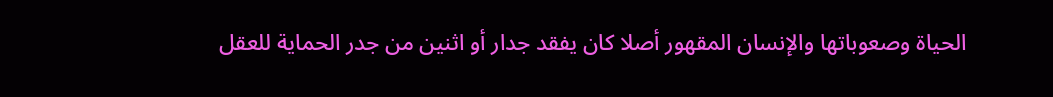الحياة وصعوباتها والإنسان المقهور أصلا كان يفقد جدار أو اثنين من جدر الحماية للعقل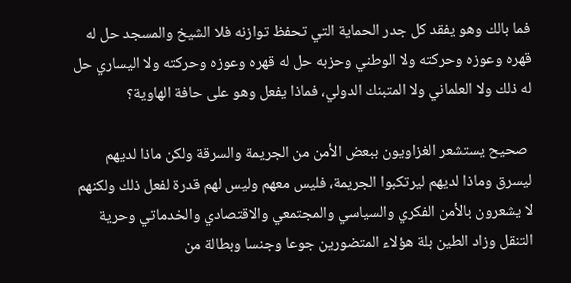فما بالك وهو يفقد كل جدر الحماية التي تحفظ توازنه فلا الشيخ والمسجد حل له قهره وعوزه وحركته ولا الوطني وحزبه حل له قهره وعوزه وحركته ولا اليساري حل له ذلك ولا العلماني ولا المتبنك الدولي، فماذا يفعل وهو على حافة الهاوية؟

 صحيح يستشعر الغزاويون ببعض الأمن من الجريمة والسرقة ولكن ماذا لديهم ليسرق وماذا لديهم ليرتكبوا الجريمة، فليس معهم وليس لهم قدرة لفعل ذلك ولكنهم لا يشعرون بالأمن الفكري والسياسي والمجتمعي والاقتصادي والخدماتي وحرية التنقل وزاد الطين بلة هؤلاء المتضورين جوعا وجنسا وبطالة من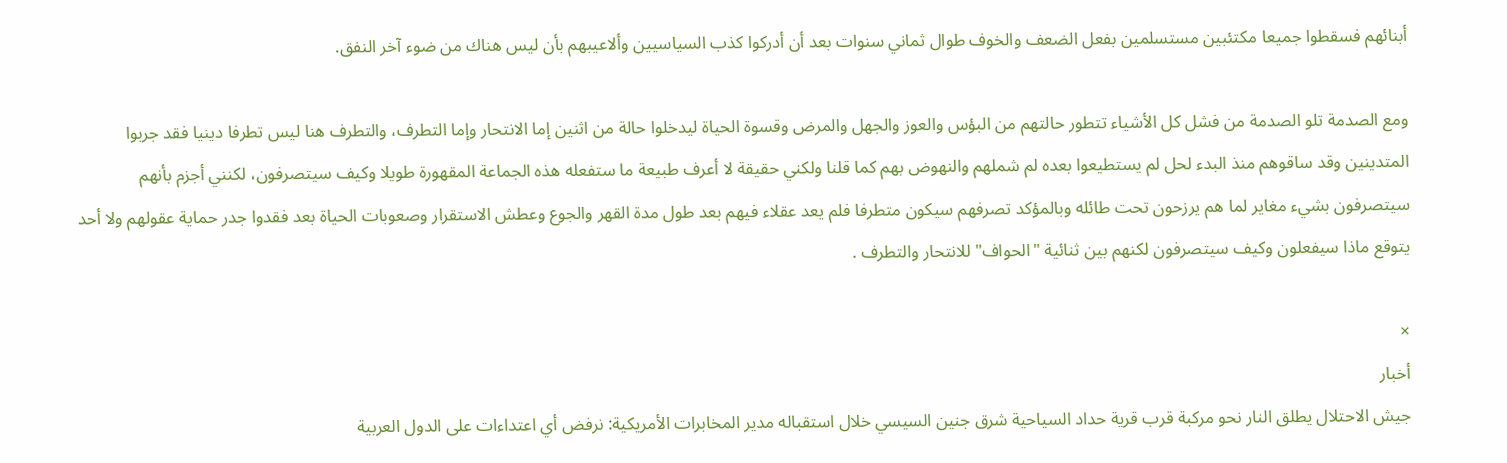أبنائهم فسقطوا جميعا مكتئبين مستسلمين بفعل الضعف والخوف طوال ثماني سنوات بعد أن أدركوا كذب السياسيين وألاعيبهم بأن ليس هناك من ضوء آخر النفق.

ومع الصدمة تلو الصدمة من فشل كل الأشياء تتطور حالتهم من البؤس والعوز والجهل والمرض وقسوة الحياة ليدخلوا حالة من اثنين إما الانتحار وإما التطرف، والتطرف هنا ليس تطرفا دينيا فقد جربوا المتدينين وقد ساقوهم منذ البدء لحل لم يستطيعوا بعده لم شملهم والنهوض بهم كما قلنا ولكني حقيقة لا أعرف طبيعة ما ستفعله هذه الجماعة المقهورة طويلا وكيف سيتصرفون، لكنني أجزم بأنهم سيتصرفون بشيء مغاير لما هم يرزحون تحت طائله وبالمؤكد تصرفهم سيكون متطرفا فلم يعد عقلاء فيهم بعد طول مدة القهر والجوع وعطش الاستقرار وصعوبات الحياة بعد فقدوا جدر حماية عقولهم ولا أحد يتوقع ماذا سيفعلون وكيف سيتصرفون لكنهم بين ثنائية "الحواف" للانتحار والتطرف .

×
أخبار
جيش الاحتلال يطلق النار نحو مركبة قرب قرية حداد السياحية شرق جنين السيسي خلال استقباله مدير المخابرات الأمريكية: نرفض أي اعتداءات على الدول العربية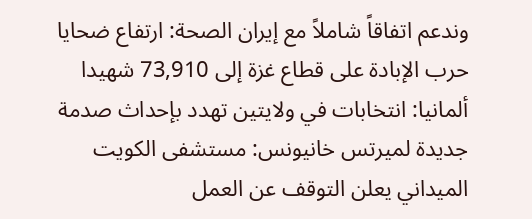وندعم اتفاقاً شاملاً مع إيران الصحة: ارتفاع ضحايا حرب الإبادة على قطاع غزة إلى 73,910 شهيدا ألمانيا: انتخابات في ولايتين تهدد بإحداث صدمة جديدة لميرتس خانيونس: مستشفى الكويت الميداني يعلن التوقف عن العمل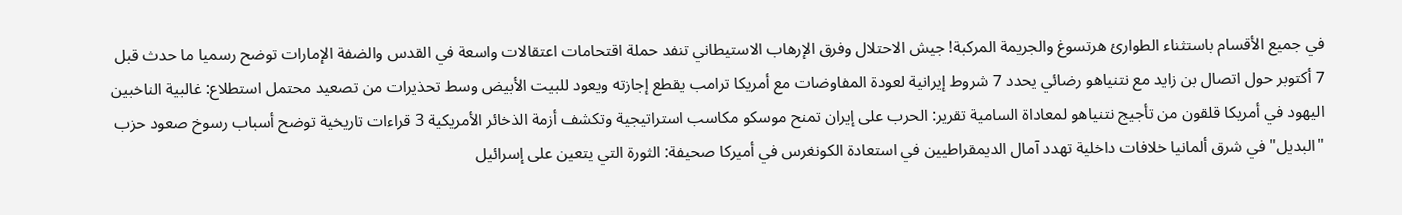في جميع الأقسام باستثناء الطوارئ هرتسوغ والجريمة المركبة! جيش الاحتلال وفرق الإرهاب الاستيطاني تنفد حملة اقتحامات اعتقالات واسعة في القدس والضفة الإمارات توضح رسميا ما حدث قبل 7 أكتوبر حول اتصال بن زايد مع نتنياهو رضائي يحدد 7 شروط إيرانية لعودة المفاوضات مع أمريكا ترامب يقطع إجازته ويعود للبيت الأبيض وسط تحذيرات من تصعيد محتمل استطلاع: غالبية الناخبين اليهود في أمريكا قلقون من تأجيج نتنياهو لمعاداة السامية تقرير: الحرب على إيران تمنح موسكو مكاسب استراتيجية وتكشف أزمة الذخائر الأمريكية 3 قراءات تاريخية توضح أسباب رسوخ صعود حزب "البديل" في شرق ألمانيا خلافات داخلية تهدد آمال الديمقراطيين في استعادة الكونغرس في أميركا صحيفة: الثورة التي يتعين على إسرائيل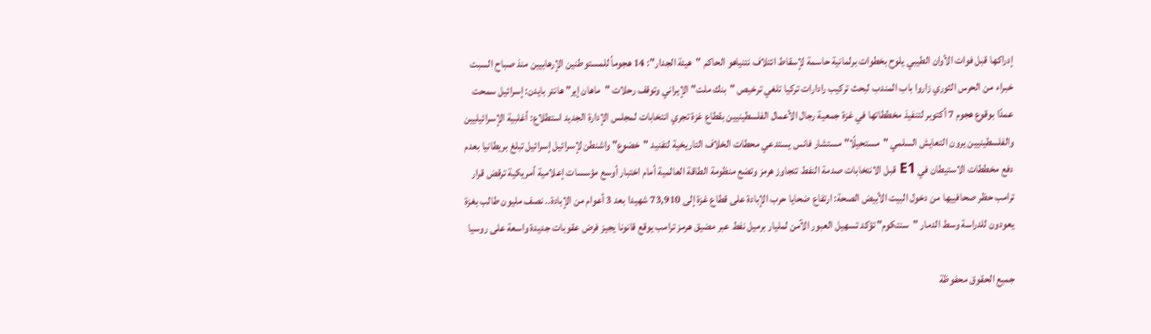إدراكها قبل فوات الأوان الطيبي يلوح بخطوات برلمانية حاسمة لإسقاط ائتلاف نتنياهو الحاكم "هيئة الجدار": 14 هجوماً للمستوطنين الإرهابيين منذ صباح السبت خبراء من الحرس الثوري زاروا باب المندب لبحث تركيب رادارات تركيا تلغي ترخيص "بنك ملت" الإيراني وتوقف رحلات "ماهان إير" هانتر بايدن: إسرائيل سمحت عمدًا بوقوع هجوم 7 أكتوبر لتنفيذ مخططاتها في غزة جمعية رجال الأعمال الفلسطينيين بقطاع غزة تجري انتخابات لمجلس الإدارة الجديد استطلاع: أغلبية الإسرائيليين والفلسطينيين يرون التعايش السلمي "مستحيلًا" مستشار فانس يستدعي محطات الخلاف التاريخية لتفنيد "خضوع" واشنطن لإسرائيل إسرائيل تبلغ بريطانيا بعدم دفع مخططات الاستيطان في E1 قبل الانتخابات صدمة النفط تتجاوز هرمز وتضع منظومة الطاقة العالمية أمام اختبار أوسع مؤسسات إعلامية أمريكية ترقض قرار ترامب حظر صحافييها من دخول البيت الأبيض الصحة: ارتفاع ضحايا حرب الإبادة على قطاع غزة إلى 73,910 شهيدا بعد 3 أعوام من الإبادة.. نصف مليون طالب بغزة يعودون للدراسة وسط الدمار "سنتكوم" تؤكد تسهيل العبور الآمن لمليار برميل نفط عبر مضيق هرمز ترامب يوقع قانونا يجيز فرض عقوبات جديدة واسعة على روسيا

جميع الحقوق محفوظة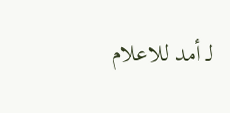لـ أمد للاعلام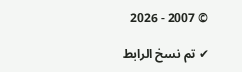© 2007 - 2026

✔ تم نسخ الرابط